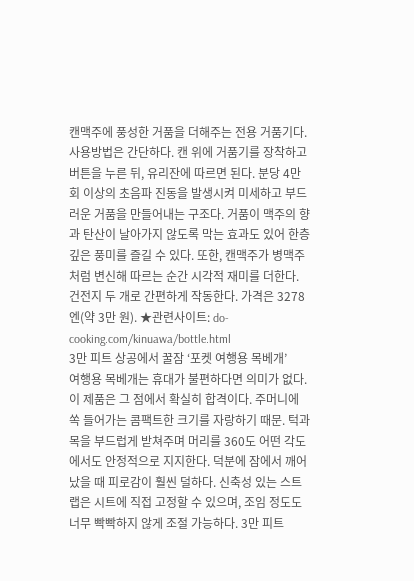캔맥주에 풍성한 거품을 더해주는 전용 거품기다. 사용방법은 간단하다. 캔 위에 거품기를 장착하고 버튼을 누른 뒤, 유리잔에 따르면 된다. 분당 4만 회 이상의 초음파 진동을 발생시켜 미세하고 부드러운 거품을 만들어내는 구조다. 거품이 맥주의 향과 탄산이 날아가지 않도록 막는 효과도 있어 한층 깊은 풍미를 즐길 수 있다. 또한, 캔맥주가 병맥주처럼 변신해 따르는 순간 시각적 재미를 더한다. 건전지 두 개로 간편하게 작동한다. 가격은 3278엔(약 3만 원). ★관련사이트: do-cooking.com/kinuawa/bottle.html
3만 피트 상공에서 꿀잠 ‘포켓 여행용 목베개’
여행용 목베개는 휴대가 불편하다면 의미가 없다. 이 제품은 그 점에서 확실히 합격이다. 주머니에 쏙 들어가는 콤팩트한 크기를 자랑하기 때문. 턱과 목을 부드럽게 받쳐주며 머리를 360도 어떤 각도에서도 안정적으로 지지한다. 덕분에 잠에서 깨어났을 때 피로감이 훨씬 덜하다. 신축성 있는 스트랩은 시트에 직접 고정할 수 있으며, 조임 정도도 너무 빡빡하지 않게 조절 가능하다. 3만 피트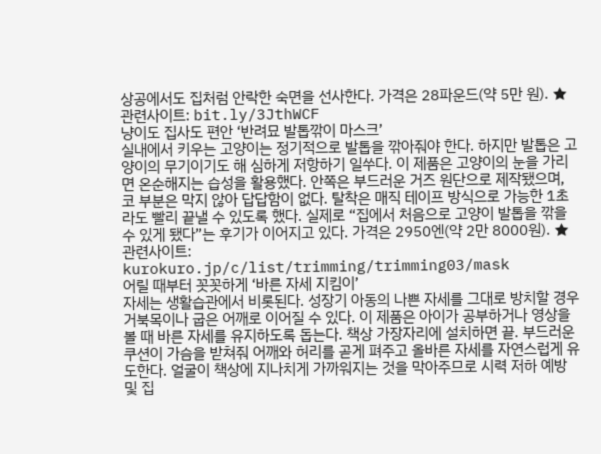상공에서도 집처럼 안락한 숙면을 선사한다. 가격은 28파운드(약 5만 원). ★관련사이트: bit.ly/3JthWCF
냥이도 집사도 편안 ‘반려묘 발톱깎이 마스크’
실내에서 키우는 고양이는 정기적으로 발톱을 깎아줘야 한다. 하지만 발톱은 고양이의 무기이기도 해 심하게 저항하기 일쑤다. 이 제품은 고양이의 눈을 가리면 온순해지는 습성을 활용했다. 안쪽은 부드러운 거즈 원단으로 제작됐으며, 코 부분은 막지 않아 답답함이 없다. 탈착은 매직 테이프 방식으로 가능한 1초라도 빨리 끝낼 수 있도록 했다. 실제로 “집에서 처음으로 고양이 발톱을 깎을 수 있게 됐다”는 후기가 이어지고 있다. 가격은 2950엔(약 2만 8000원). ★관련사이트: kurokuro.jp/c/list/trimming/trimming03/mask
어릴 때부터 꼿꼿하게 ‘바른 자세 지킴이’
자세는 생활습관에서 비롯된다. 성장기 아동의 나쁜 자세를 그대로 방치할 경우 거북목이나 굽은 어깨로 이어질 수 있다. 이 제품은 아이가 공부하거나 영상을 볼 때 바른 자세를 유지하도록 돕는다. 책상 가장자리에 설치하면 끝. 부드러운 쿠션이 가슴을 받쳐줘 어깨와 허리를 곧게 펴주고 올바른 자세를 자연스럽게 유도한다. 얼굴이 책상에 지나치게 가까워지는 것을 막아주므로 시력 저하 예방 및 집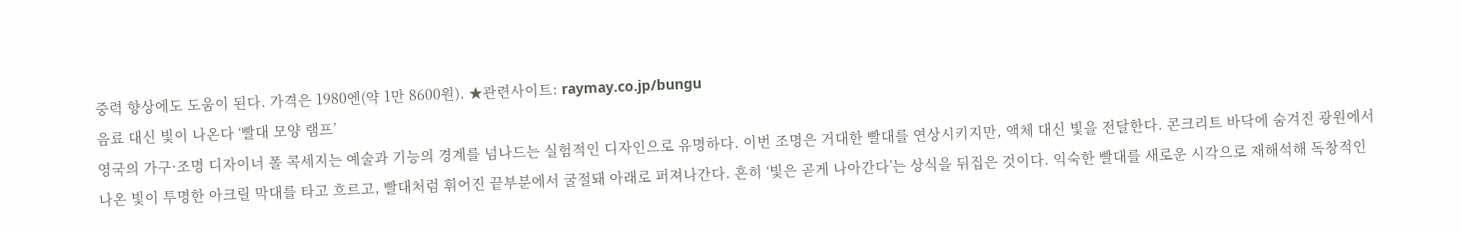중력 향상에도 도움이 된다. 가격은 1980엔(약 1만 8600원). ★관련사이트: raymay.co.jp/bungu
음료 대신 빛이 나온다 ‘빨대 모양 램프’
영국의 가구·조명 디자이너 폴 콕세지는 예술과 기능의 경계를 넘나드는 실험적인 디자인으로 유명하다. 이번 조명은 거대한 빨대를 연상시키지만, 액체 대신 빛을 전달한다. 콘크리트 바닥에 숨겨진 광원에서 나온 빛이 투명한 아크릴 막대를 타고 흐르고, 빨대처럼 휘어진 끝부분에서 굴절돼 아래로 퍼져나간다. 흔히 ‘빛은 곧게 나아간다’는 상식을 뒤집은 것이다. 익숙한 빨대를 새로운 시각으로 재해석해 독창적인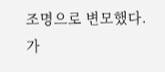조명으로 변모했다. 가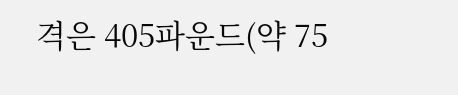격은 405파운드(약 75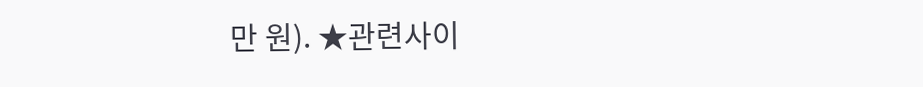만 원). ★관련사이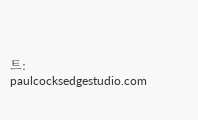트: paulcocksedgestudio.com